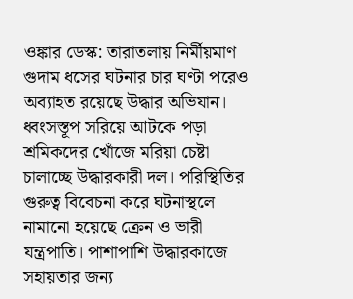ওঙ্কার ডেস্ক: তারাতলায় নির্মীয়মাণ গুদাম ধসের ঘটনার চার ঘণ্টা পরেও অব্যাহত রয়েছে উদ্ধার অভিযান। ধ্বংসস্তূপ সরিয়ে আটকে পড়া শ্রমিকদের খোঁজে মরিয়া চেষ্টা চালাচ্ছে উদ্ধারকারী দল। পরিস্থিতির গুরুত্ব বিবেচনা করে ঘটনাস্থলে নামানো হয়েছে ক্রেন ও ভারী যন্ত্রপাতি। পাশাপাশি উদ্ধারকাজে সহায়তার জন্য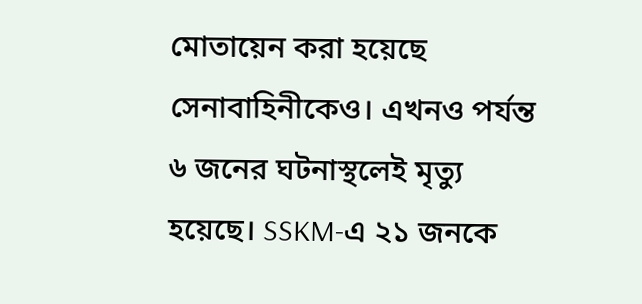মোতায়েন করা হয়েছে সেনাবাহিনীকেও। এখনও পর্যন্ত ৬ জনের ঘটনাস্থলেই মৃত্যু হয়েছে। SSKM-এ ২১ জনকে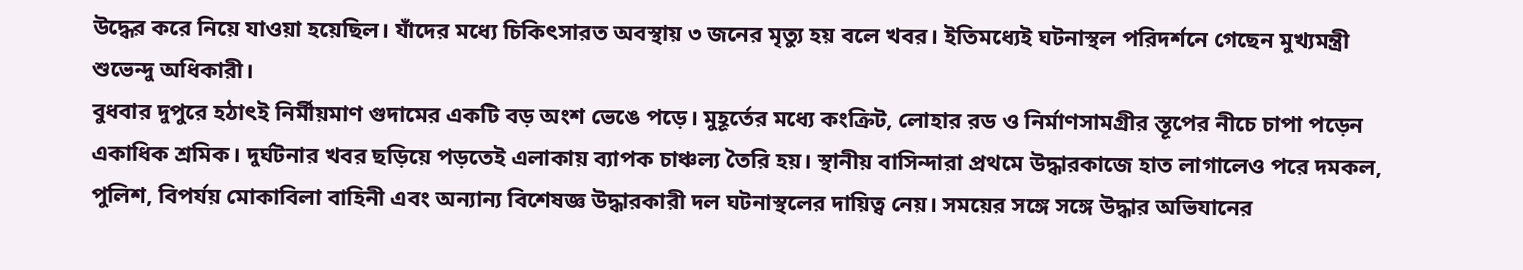উদ্ধের করে নিয়ে যাওয়া হয়েছিল। যাঁদের মধ্যে চিকিৎসারত অবস্থায় ৩ জনের মৃত্যু হয় বলে খবর। ইতিমধ্যেই ঘটনাস্থল পরিদর্শনে গেছেন মুখ্যমন্ত্রী শুভেন্দু অধিকারী।
বুধবার দুপুরে হঠাৎই নির্মীয়মাণ গুদামের একটি বড় অংশ ভেঙে পড়ে। মুহূর্তের মধ্যে কংক্রিট, লোহার রড ও নির্মাণসামগ্রীর স্তূপের নীচে চাপা পড়েন একাধিক শ্রমিক। দুর্ঘটনার খবর ছড়িয়ে পড়তেই এলাকায় ব্যাপক চাঞ্চল্য তৈরি হয়। স্থানীয় বাসিন্দারা প্রথমে উদ্ধারকাজে হাত লাগালেও পরে দমকল, পুলিশ, বিপর্যয় মোকাবিলা বাহিনী এবং অন্যান্য বিশেষজ্ঞ উদ্ধারকারী দল ঘটনাস্থলের দায়িত্ব নেয়। সময়ের সঙ্গে সঙ্গে উদ্ধার অভিযানের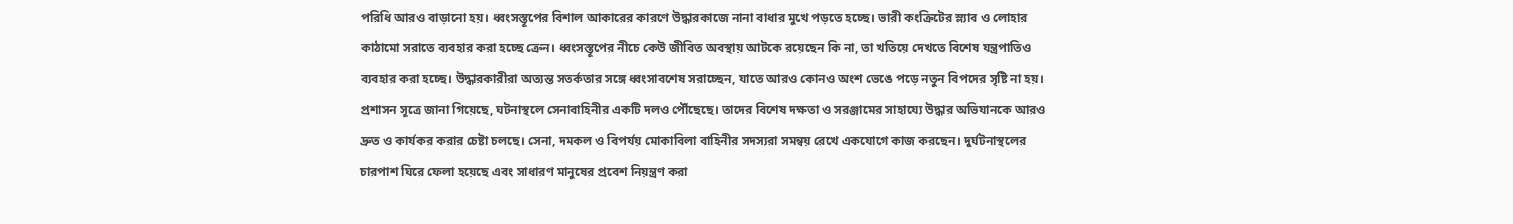পরিধি আরও বাড়ানো হয়। ধ্বংসস্তূপের বিশাল আকারের কারণে উদ্ধারকাজে নানা বাধার মুখে পড়তে হচ্ছে। ভারী কংক্রিটের স্ল্যাব ও লোহার কাঠামো সরাতে ব্যবহার করা হচ্ছে ক্রেন। ধ্বংসস্তূপের নীচে কেউ জীবিত অবস্থায় আটকে রয়েছেন কি না, তা খতিয়ে দেখতে বিশেষ যন্ত্রপাতিও ব্যবহার করা হচ্ছে। উদ্ধারকারীরা অত্যন্ত সতর্কতার সঙ্গে ধ্বংসাবশেষ সরাচ্ছেন, যাতে আরও কোনও অংশ ভেঙে পড়ে নতুন বিপদের সৃষ্টি না হয়।
প্রশাসন সূত্রে জানা গিয়েছে, ঘটনাস্থলে সেনাবাহিনীর একটি দলও পৌঁছেছে। তাদের বিশেষ দক্ষতা ও সরঞ্জামের সাহায্যে উদ্ধার অভিযানকে আরও দ্রুত ও কার্যকর করার চেষ্টা চলছে। সেনা, দমকল ও বিপর্যয় মোকাবিলা বাহিনীর সদস্যরা সমন্বয় রেখে একযোগে কাজ করছেন। দুর্ঘটনাস্থলের চারপাশ ঘিরে ফেলা হয়েছে এবং সাধারণ মানুষের প্রবেশ নিয়ন্ত্রণ করা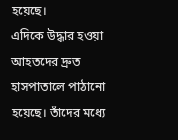হয়েছে।
এদিকে উদ্ধার হওয়া আহতদের দ্রুত হাসপাতালে পাঠানো হয়েছে। তাঁদের মধ্যে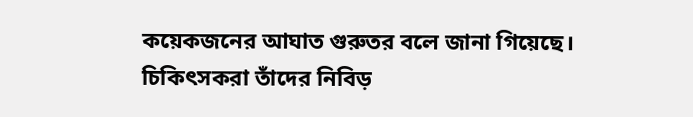কয়েকজনের আঘাত গুরুতর বলে জানা গিয়েছে। চিকিৎসকরা তাঁদের নিবিড়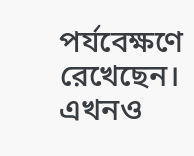পর্যবেক্ষণে রেখেছেন। এখনও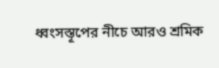ধ্বংসস্তূপের নীচে আরও শ্রমিক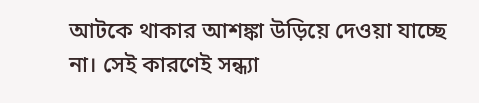আটকে থাকার আশঙ্কা উড়িয়ে দেওয়া যাচ্ছে না। সেই কারণেই সন্ধ্যা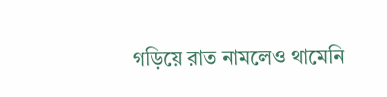গড়িয়ে রাত নামলেও থামেনি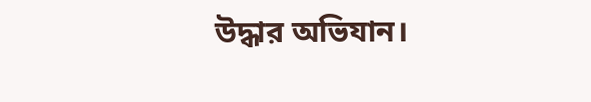উদ্ধার অভিযান।